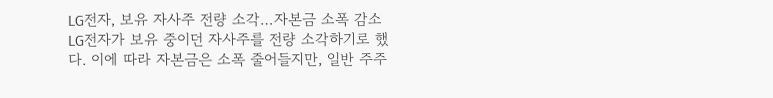LG전자, 보유 자사주 전량 소각…자본금 소폭 감소
LG전자가 보유 중이던 자사주를 전량 소각하기로 했다. 이에 따라 자본금은 소폭 줄어들지만, 일반 주주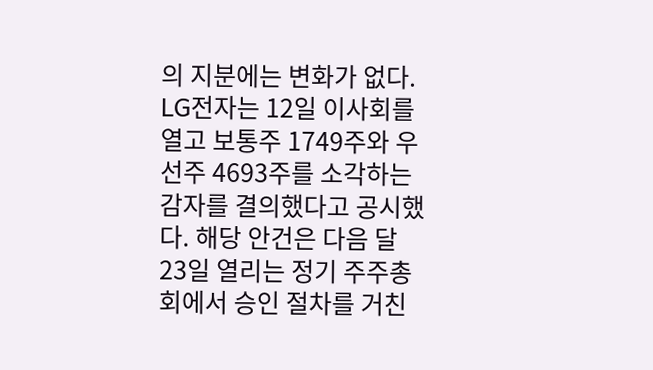의 지분에는 변화가 없다. LG전자는 12일 이사회를 열고 보통주 1749주와 우선주 4693주를 소각하는 감자를 결의했다고 공시했다. 해당 안건은 다음 달 23일 열리는 정기 주주총회에서 승인 절차를 거친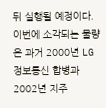뒤 실행될 예정이다. 이번에 소각되는 물량은 과거 2000년 LG정보통신 합병과 2002년 지주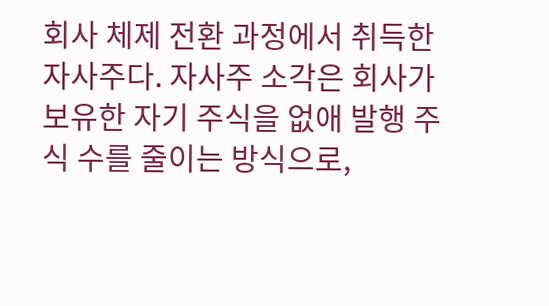회사 체제 전환 과정에서 취득한 자사주다. 자사주 소각은 회사가 보유한 자기 주식을 없애 발행 주식 수를 줄이는 방식으로,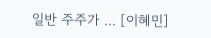일반 주주가 ... [이혜민]